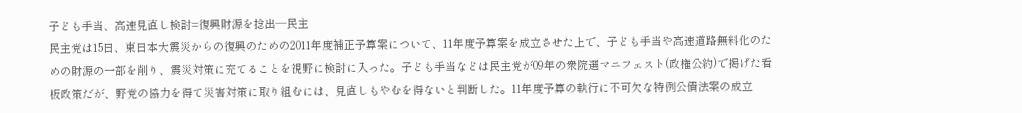子ども手当、高速見直し検討=復興財源を捻出―民主
民主党は15日、東日本大震災からの復興のための2011年度補正予算案について、11年度予算案を成立させた上で、子ども手当や高速道路無料化のための財源の一部を削り、震災対策に充てることを視野に検討に入った。子ども手当などは民主党が09年の衆院選マニフェスト(政権公約)で掲げた看板政策だが、野党の協力を得て災害対策に取り組むには、見直しもやむを得ないと判断した。11年度予算の執行に不可欠な特例公債法案の成立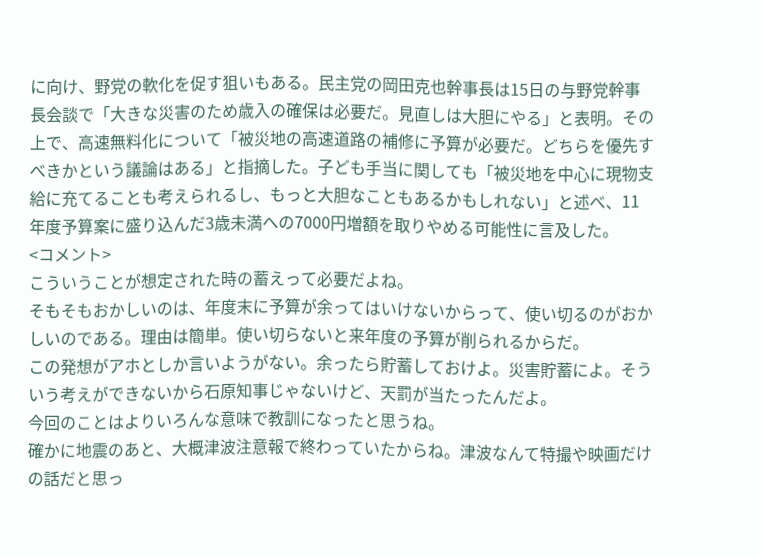に向け、野党の軟化を促す狙いもある。民主党の岡田克也幹事長は15日の与野党幹事長会談で「大きな災害のため歳入の確保は必要だ。見直しは大胆にやる」と表明。その上で、高速無料化について「被災地の高速道路の補修に予算が必要だ。どちらを優先すべきかという議論はある」と指摘した。子ども手当に関しても「被災地を中心に現物支給に充てることも考えられるし、もっと大胆なこともあるかもしれない」と述べ、11年度予算案に盛り込んだ3歳未満への7000円増額を取りやめる可能性に言及した。
<コメント>
こういうことが想定された時の蓄えって必要だよね。
そもそもおかしいのは、年度末に予算が余ってはいけないからって、使い切るのがおかしいのである。理由は簡単。使い切らないと来年度の予算が削られるからだ。
この発想がアホとしか言いようがない。余ったら貯蓄しておけよ。災害貯蓄によ。そういう考えができないから石原知事じゃないけど、天罰が当たったんだよ。
今回のことはよりいろんな意味で教訓になったと思うね。
確かに地震のあと、大概津波注意報で終わっていたからね。津波なんて特撮や映画だけの話だと思っ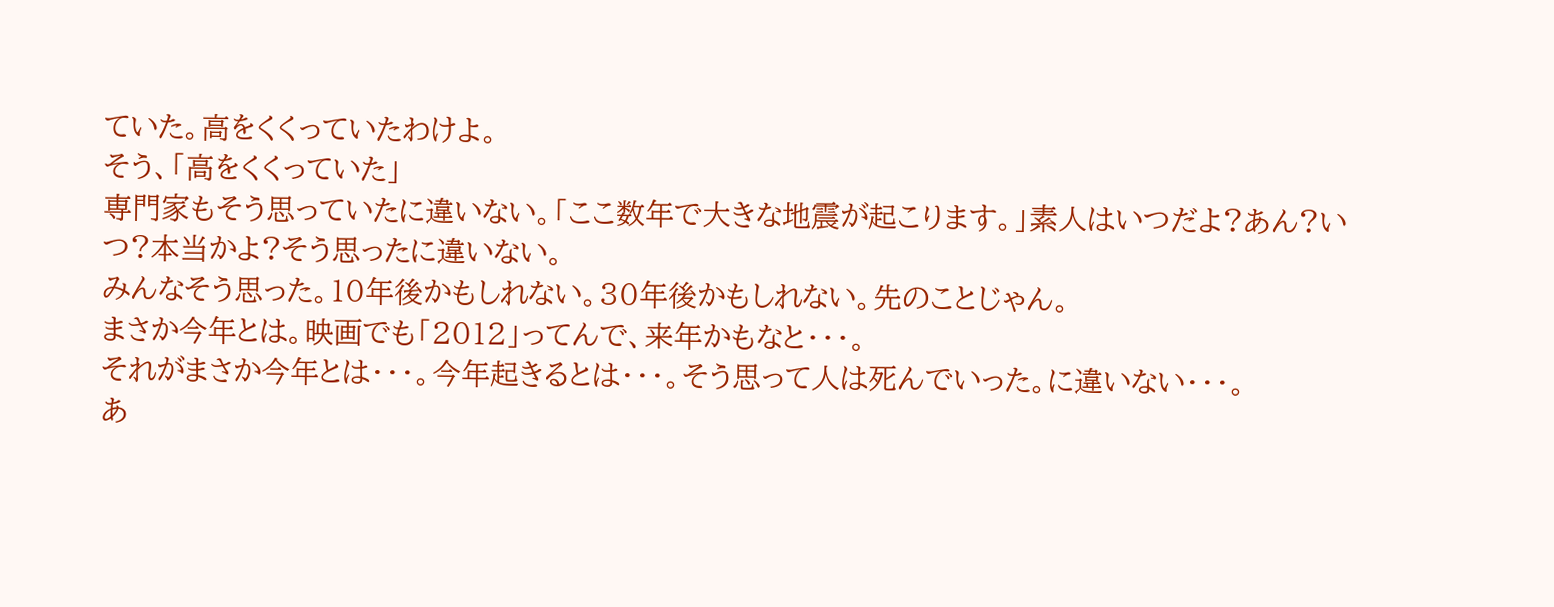ていた。高をくくっていたわけよ。
そう、「高をくくっていた」
専門家もそう思っていたに違いない。「ここ数年で大きな地震が起こります。」素人はいつだよ?あん?いつ?本当かよ?そう思ったに違いない。
みんなそう思った。10年後かもしれない。30年後かもしれない。先のことじゃん。
まさか今年とは。映画でも「2012」ってんで、来年かもなと・・・。
それがまさか今年とは・・・。今年起きるとは・・・。そう思って人は死んでいった。に違いない・・・。
あ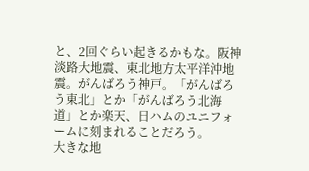と、2回ぐらい起きるかもな。阪神淡路大地震、東北地方太平洋沖地震。がんばろう神戸。「がんばろう東北」とか「がんばろう北海道」とか楽天、日ハムのユニフォームに刻まれることだろう。
大きな地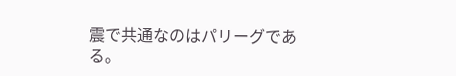震で共通なのはパリーグである。